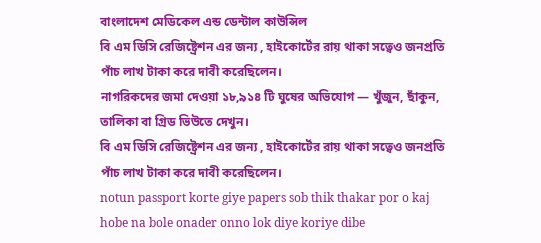বাংলাদেশ মেডিকেল এন্ড ডেন্টাল কাউন্সিল
বি এম ডিসি রেজিষ্ট্রেশন এর জন্য , হাইকোর্টের রায় থাকা সত্বেও জনপ্রতি পাঁচ লাখ টাকা করে দাবী করেছিলেন।
নাগরিকদের জমা দেওয়া ১৮,৯১৪ টি ঘুষের অভিযোগ — খুঁজুন, ছাঁকুন, তালিকা বা গ্রিড ভিউতে দেখুন।
বি এম ডিসি রেজিষ্ট্রেশন এর জন্য , হাইকোর্টের রায় থাকা সত্বেও জনপ্রতি পাঁচ লাখ টাকা করে দাবী করেছিলেন।
notun passport korte giye papers sob thik thakar por o kaj hobe na bole onader onno lok diye koriye dibe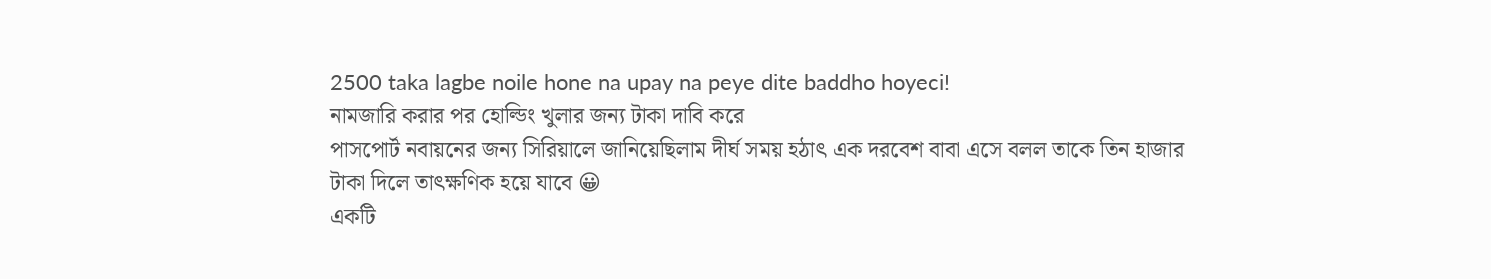2500 taka lagbe noile hone na upay na peye dite baddho hoyeci!
নামজারি করার পর হোল্ডিং খুলার জন্য টাকা দাবি করে
পাসপোর্ট নবায়নের জন্য সিরিয়ালে জানিয়েছিলাম দীর্ঘ সময় হঠাৎ এক দরবেশ বাবা এসে বলল তাকে তিন হাজার টাকা দিলে তাৎক্ষণিক হয়ে যাবে 😀
একটি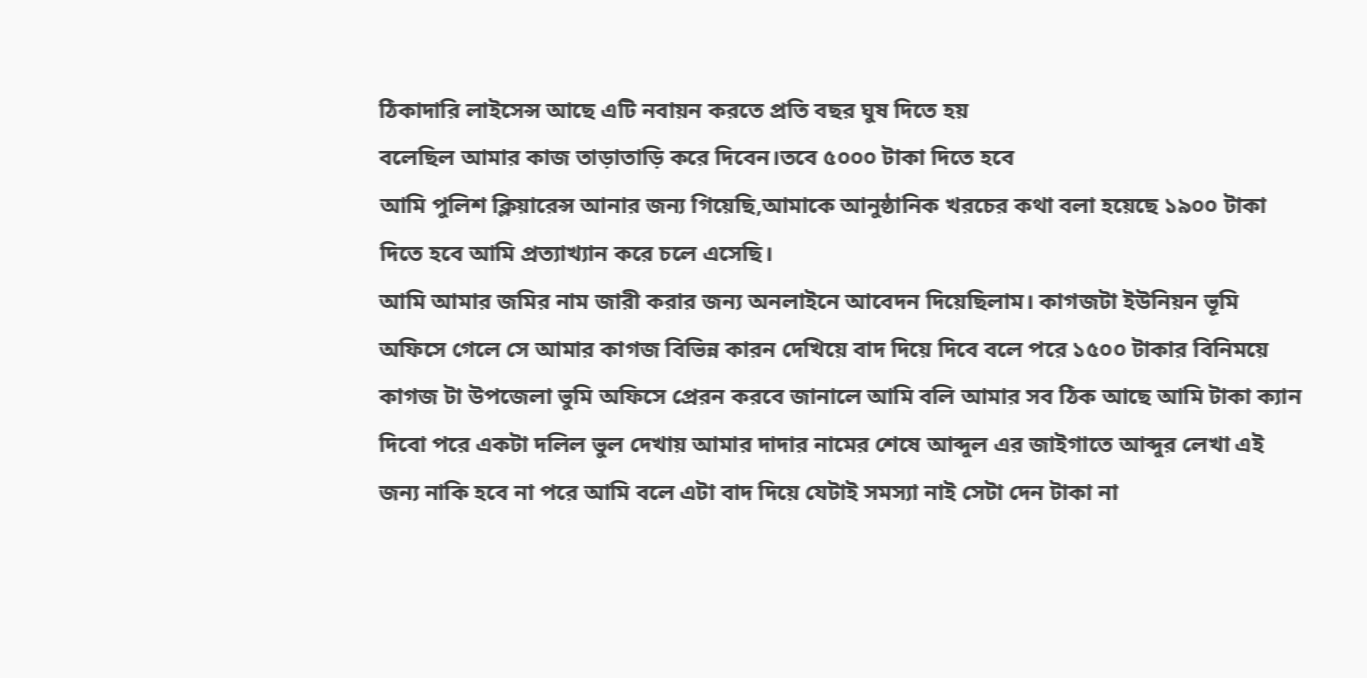ঠিকাদারি লাইসেন্স আছে এটি নবায়ন করতে প্রতি বছর ঘুষ দিতে হয়
বলেছিল আমার কাজ তাড়াতাড়ি করে দিবেন।তবে ৫০০০ টাকা দিতে হবে
আমি পুলিশ ক্লিয়ারেন্স আনার জন্য গিয়েছি,আমাকে আনুষ্ঠানিক খরচের কথা বলা হয়েছে ১৯০০ টাকা দিতে হবে আমি প্রত্যাখ্যান করে চলে এসেছি।
আমি আমার জমির নাম জারী করার জন্য অনলাইনে আবেদন দিয়েছিলাম। কাগজটা ইউনিয়ন ভূমি অফিসে গেলে সে আমার কাগজ বিভিন্ন কারন দেখিয়ে বাদ দিয়ে দিবে বলে পরে ১৫০০ টাকার বিনিময়ে কাগজ টা উপজেলা ভুমি অফিসে প্রেরন করবে জানালে আমি বলি আমার সব ঠিক আছে আমি টাকা ক্যান দিবো পরে একটা দলিল ভুল দেখায় আমার দাদার নামের শেষে আব্দুল এর জাইগাতে আব্দুর লেখা এই জন্য নাকি হবে না পরে আমি বলে এটা বাদ দিয়ে যেটাই সমস্যা নাই সেটা দেন টাকা না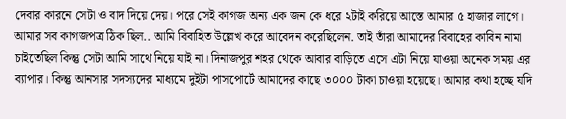দেবার কারনে সেটা ও বাদ দিয়ে দেয়। পরে সেই কাগজ অন্য এক জন কে ধরে ২টাই করিয়ে আস্তে আমার ৫ হাজার লাগে।
আমার সব কাগজপত্র ঠিক ছিল.. আমি বিবাহিত উল্লেখ করে আবেদন করেছিলেন. তাই তাঁরা আমাদের বিবাহের কাবিন নামা চাইতেছিল কিন্তু সেটা আমি সাথে নিয়ে যাই না। দিনাজপুর শহর থেকে আবার বাড়িতে এসে এটা নিয়ে যাওয়া অনেক সময় এর ব্যাপার। কিন্তু আনসার সদস্যদের মাধ্যমে দুইটা পাসপোর্টে আমাদের কাছে ৩০০০ টাকা চাওয়া হয়েছে। আমার কথা হচ্ছে যদি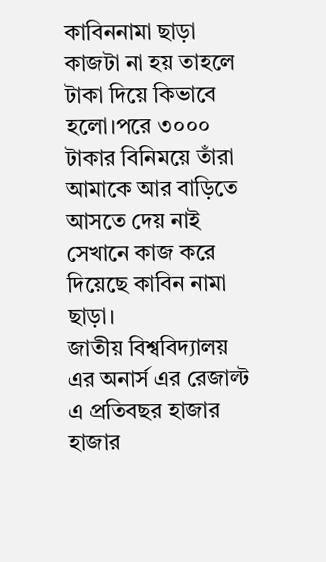কাবিননামা ছাড়া কাজটা না হয় তাহলে টাকা দিয়ে কিভাবে হলো।পরে ৩০০০ টাকার বিনিময়ে তাঁরা আমাকে আর বাড়িতে আসতে দেয় নাই সেখানে কাজ করে দিয়েছে কাবিন নামা ছাড়া।
জাতীয় বিশ্ববিদ্যালয় এর অনার্স এর রেজাল্ট এ প্রতিবছর হাজার হাজার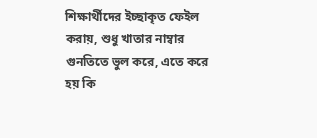শিক্ষার্থীদের ইচ্ছাকৃত ফেইল করায়, শুধু খাতার নাম্বার গুনতিতে ভুল করে, এতে করে হয় কি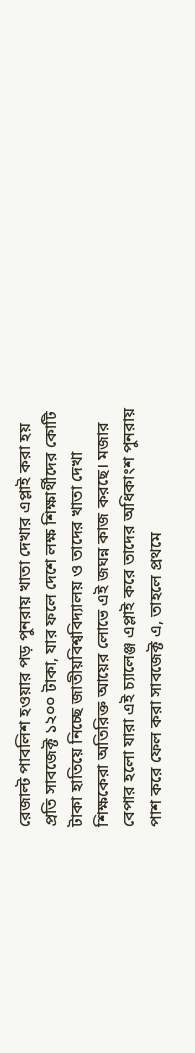রেজাল্ট পাবলিশ হওয়ার পড় পুনরায় খাতা দেখার এপ্লাই করা হয় প্রতি সাবজেক্ট ১২০০ টাকা, যার ফলে দেশে লক্ষ শিক্ষার্থীদের কোটি টাকা হাতিয়ে নিচ্ছে জাতীয়বিশ্ববিদ্যালয় ও তাদের খাতা দেখা শিক্ষকেরা অতিরিক্ত আয়ের লোভে এই জঘন্ন কাজ করছে। মজার বেপার হলো যারা এই চ্যালেঞ্জ এপ্লাই করে তাদের অধিকাংশ পুনরায় পাশ করে ফেল করা সাবজেক্ট এ, তাহলে প্রথমে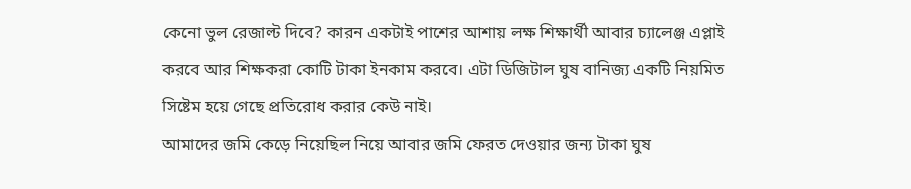কেনো ভুল রেজাল্ট দিবে? কারন একটাই পাশের আশায় লক্ষ শিক্ষার্থী আবার চ্যালেঞ্জ এপ্লাই করবে আর শিক্ষকরা কোটি টাকা ইনকাম করবে। এটা ডিজিটাল ঘুষ বানিজ্য একটি নিয়মিত সিষ্টেম হয়ে গেছে প্রতিরোধ করার কেউ নাই।
আমাদের জমি কেড়ে নিয়েছিল নিয়ে আবার জমি ফেরত দেওয়ার জন্য টাকা ঘুষ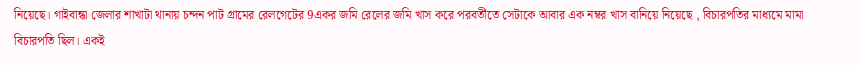নিয়েছে। গাইবান্ধা জেলার শাখাটা থানায় চন্দন পাট গ্রামের রেলগেটের 9একর জমি রেলের জমি খাস করে পরবর্তীতে সেটাকে আবার এক নম্বর খাস বানিয়ে নিয়েছে , বিচারপতির মাধ্যমে মামা বিচারপতি ছিল। একই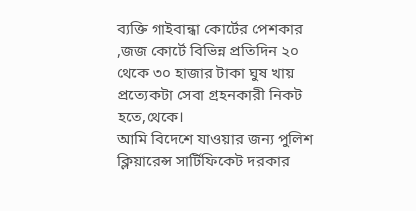ব্যক্তি গাইবান্ধা কোর্টের পেশকার ,জজ কোর্টে বিভিন্ন প্রতিদিন ২০ থেকে ৩০ হাজার টাকা ঘুষ খায় প্রত্যেকটা সেবা গ্রহনকারী নিকট হতে,থেকে।
আমি বিদেশে যাওয়ার জন্য পুলিশ ক্লিয়ারেন্স সার্টিফিকেট দরকার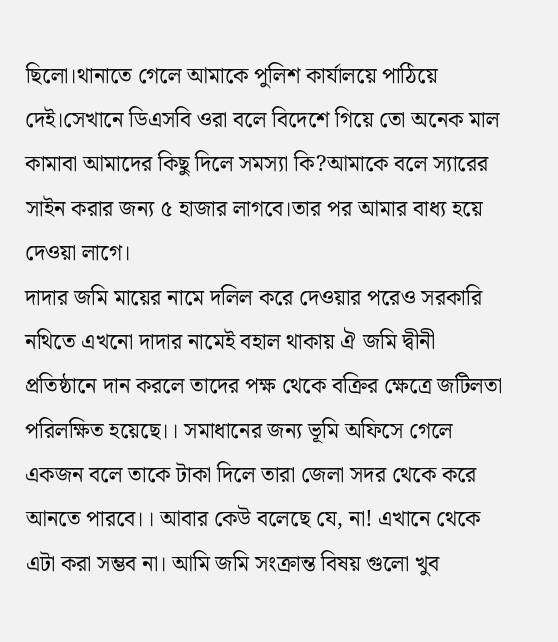ছিলো।থানাতে গেলে আমাকে পুলিশ কার্যালয়ে পাঠিয়ে দেই।সেখানে ডিএসবি ওরা বলে বিদেশে গিয়ে তো অনেক মাল কামাবা আমাদের কিছু দিলে সমস্যা কি?আমাকে বলে স্যারের সাইন করার জন্য ৫ হাজার লাগবে।তার পর আমার বাধ্য হয়ে দেওয়া লাগে।
দাদার জমি মায়ের নামে দলিল করে দেওয়ার পরেও সরকারি নথিতে এখনো দাদার নামেই বহাল থাকায় ঐ জমি দ্বীনী প্রতিষ্ঠানে দান করলে তাদের পক্ষ থেকে বক্রির ক্ষেত্রে জটিলতা পরিলক্ষিত হয়েছে।। সমাধানের জন্য ভূমি অফিসে গেলে একজন বলে তাকে টাকা দিলে তারা জেলা সদর থেকে করে আনতে পারবে।। আবার কেউ বলেছে যে, না! এখানে থেকে এটা করা সম্ভব না। আমি জমি সংক্রান্ত বিষয় গুলো খুব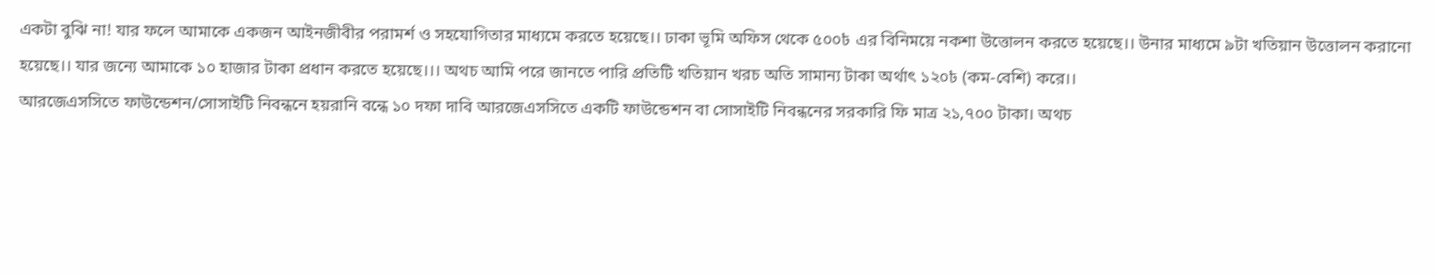একটা বুঝি না! যার ফলে আমাকে একজন আইনজীবীর পরামর্শ ও সহযোগিতার মাধ্যমে করতে হয়েছে।। ঢাকা ভূমি অফিস থেকে ৫০০৳ এর বিনিময়ে নকশা উত্তোলন করতে হয়েছে।। উনার মাধ্যমে ৯টা খতিয়ান উত্তোলন করানো হয়েছে।। যার জন্যে আমাকে ১০ হাজার টাকা প্রধান করতে হয়েছে।।। অথচ আমি পরে জানতে পারি প্রতিটি খতিয়ান খরচ অতি সামান্য টাকা অর্থাৎ ১২০৳ (কম-বেশি) করে।।
আরজেএসসিতে ফাউন্ডেশন/সোসাইটি নিবন্ধনে হয়রানি বন্ধে ১০ দফা দাবি আরজেএসসিতে একটি ফাউন্ডেশন বা সোসাইটি নিবন্ধনের সরকারি ফি মাত্র ২১,৭০০ টাকা। অথচ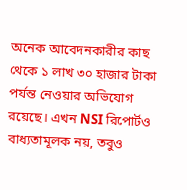অনেক আবেদনকারীর কাছ থেকে ১ লাখ ৩০ হাজার টাকা পর্যন্ত নেওয়ার অভিযোগ রয়েছে। এখন NSI রিপোর্টও বাধ্যতামূলক নয়, তবুও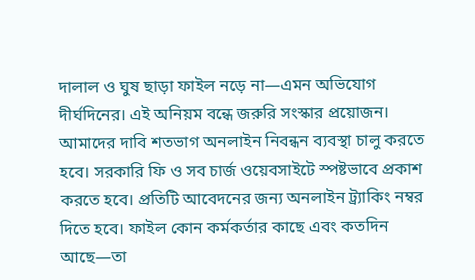দালাল ও ঘুষ ছাড়া ফাইল নড়ে না—এমন অভিযোগ দীর্ঘদিনের। এই অনিয়ম বন্ধে জরুরি সংস্কার প্রয়োজন। আমাদের দাবি শতভাগ অনলাইন নিবন্ধন ব্যবস্থা চালু করতে হবে। সরকারি ফি ও সব চার্জ ওয়েবসাইটে স্পষ্টভাবে প্রকাশ করতে হবে। প্রতিটি আবেদনের জন্য অনলাইন ট্র্যাকিং নম্বর দিতে হবে। ফাইল কোন কর্মকর্তার কাছে এবং কতদিন আছে—তা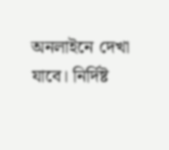অনলাইনে দেখা যাবে। নির্দিষ্ট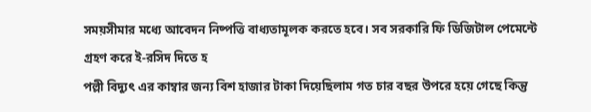সময়সীমার মধ্যে আবেদন নিষ্পত্তি বাধ্যতামূলক করতে হবে। সব সরকারি ফি ডিজিটাল পেমেন্টে গ্রহণ করে ই-রসিদ দিতে হ
পল্লী বিদ্যুৎ এর কাম্বার জন্য বিশ হাজার টাকা দিয়েছিলাম গত চার বছর উপরে হয়ে গেছে কিন্তু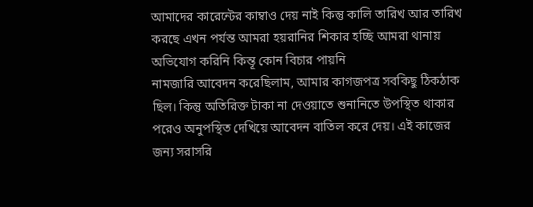আমাদের কারেন্টের কাম্বাও দেয় নাই কিন্তু কালি তারিখ আর তারিখ করছে এখন পর্যন্ত আমরা হয়রানির শিকার হচ্ছি আমরা থানায় অভিযোগ করিনি কিন্তূ কোন বিচার পায়নি
নামজারি আবেদন করেছিলাম, আমার কাগজপত্র সবকিছু ঠিকঠাক ছিল। কিন্তু অতিরিক্ত টাকা না দেওয়াতে শুনানিতে উপস্থিত থাকার পরেও অনুপস্থিত দেখিয়ে আবেদন বাতিল করে দেয়। এই কাজের জন্য সরাসরি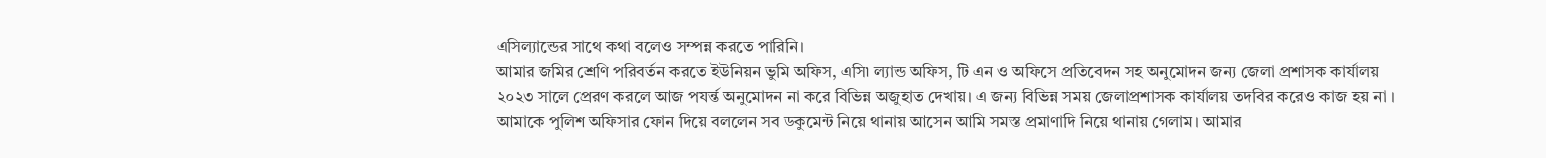এসিল্যান্ডের সাথে কথা বলেও সম্পন্ন করতে পারিনি।
আমার জমির শ্রেণি পরিবর্তন করতে ইউনিয়ন ভুমি অফিস, এসি৷ ল্যান্ড অফিস, টি এন ও অফিসে প্রতিবেদন সহ অনুমোদন জন্য জেলা প্রশাসক কার্যালয় ২০২৩ সালে প্রেরণ করলে আজ পযর্ন্ত অনুমোদন না করে বিভিন্ন অজুহাত দেখায়। এ জন্য বিভিন্ন সময় জেলাপ্রশাসক কার্যালয় তদবির করেও কাজ হয় না ।
আমাকে পুলিশ অফিসার ফোন দিয়ে বললেন সব ডকুমেন্ট নিয়ে থানায় আসেন আমি সমস্ত প্রমাণাদি নিয়ে থানায় গেলাম। আমার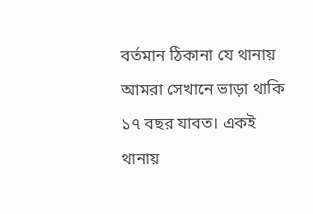বর্তমান ঠিকানা যে থানায় আমরা সেখানে ভাড়া থাকি ১৭ বছর যাবত। একই থানায়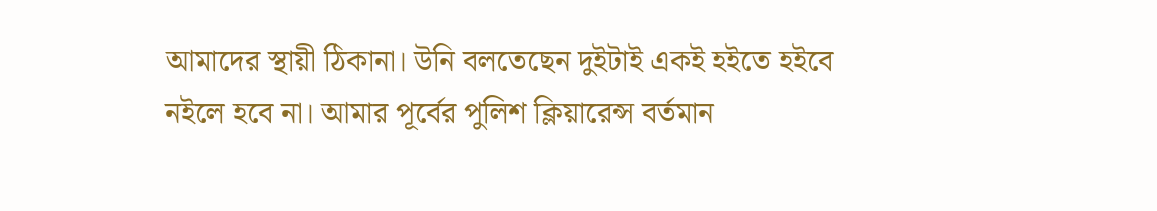আমাদের স্থায়ী ঠিকানা। উনি বলতেছেন দুইটাই একই হইতে হইবে নইলে হবে না। আমার পূর্বের পুলিশ ক্লিয়ারেন্স বর্তমান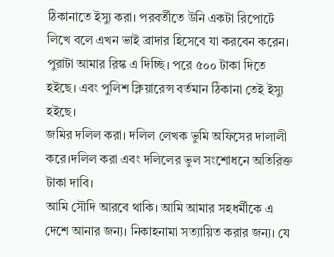ঠিকানাতে ইস্যু করা। পরবর্তীতে উনি একটা রিপোর্টে লিখে বলে এখন ভাই ব্রাদার হিসেবে যা করবেন করেন। পুরাটা আমার রিস্ক এ দিচ্ছি। পরে ৫০০ টাকা দিতে হইছে। এবং পুলিশ ক্লিয়ারেন্স বর্তমান ঠিকানা তেই ইস্যু হইছে।
জমির দলিল করা। দলিল লেখক ভুমি অফিসের দালালী করে।দলিল করা এবং দলিলের ভুল সংশোধনে অতিরিক্ত টাকা দাবি।
আমি সৌদি আরবে থাকি। আমি আমার সহধর্মীকে এ দেশে আনার জন্য। নিকাহনামা সত্যায়িত করার জন্য। যে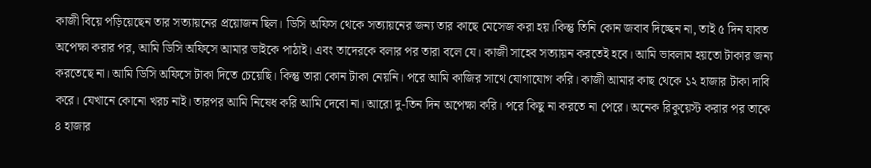কাজী বিয়ে পড়িয়েছেন তার সত্যায়নের প্রয়োজন ছিল। ডিসি অফিস থেকে সত্যায়নের জন্য তার কাছে মেসেজ করা হয়।কিন্তু তিনি কোন জবাব দিচ্ছেন না, তাই ৫ দিন যাবত অপেক্ষা করার পর, আমি ডিসি অফিসে আমার ভাইকে পাঠাই। এবং তাদেরকে বলার পর তারা বলে যে। কাজী সাহেব সত্যায়ন করতেই হবে। আমি ভাবলাম হয়তো টাকার জন্য করতেছে না। আমি ডিসি অফিসে টাকা দিতে চেয়েছি। কিন্তু তারা কোন টাকা নেয়নি। পরে আমি কাজির সাথে যোগাযোগ করি। কাজী আমার কাছ থেকে ১২ হাজার টাকা দাবি করে। যেখানে কোনো খরচ নাই। তারপর আমি নিষেধ করি আমি দেবো না। আরো দু-তিন দিন অপেক্ষা করি। পরে কিছু না করতে না পেরে। অনেক রিকুয়েস্ট করার পর তাকে ৪ হাজার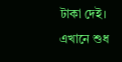টাকা দেই। এখানে শুধ